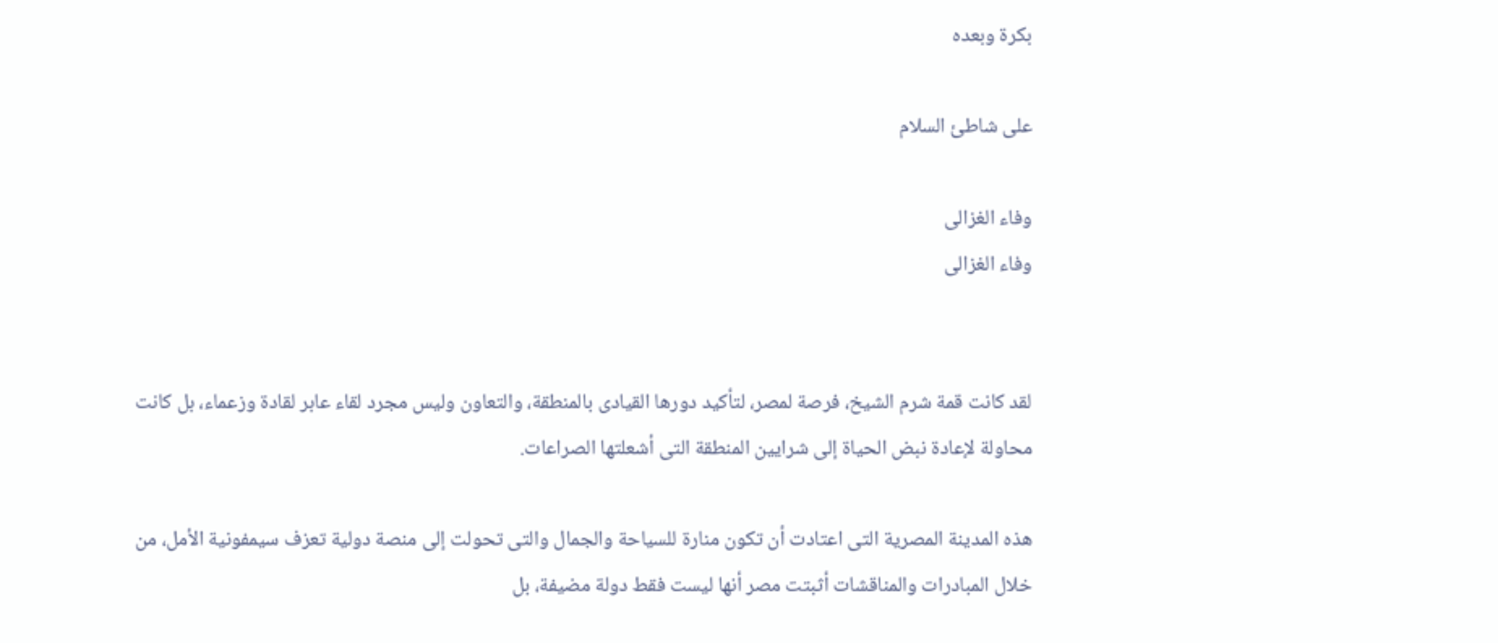بكرة وبعده

على شاطئ السلام

وفاء الغزالى
وفاء الغزالى


لقد كانت قمة شرم الشيخ، فرصة لمصر، لتأكيد دورها القيادى بالمنطقة، والتعاون وليس مجرد لقاء عابر لقادة وزعماء، بل كانت محاولة لإعادة نبض الحياة إلى شرايين المنطقة التى أشعلتها الصراعات.

هذه المدينة المصرية التى اعتادت أن تكون منارة للسياحة والجمال والتى تحولت إلى منصة دولية تعزف سيمفونية الأمل، من خلال المبادرات والمناقشات أثبتت مصر أنها ليست فقط دولة مضيفة، بل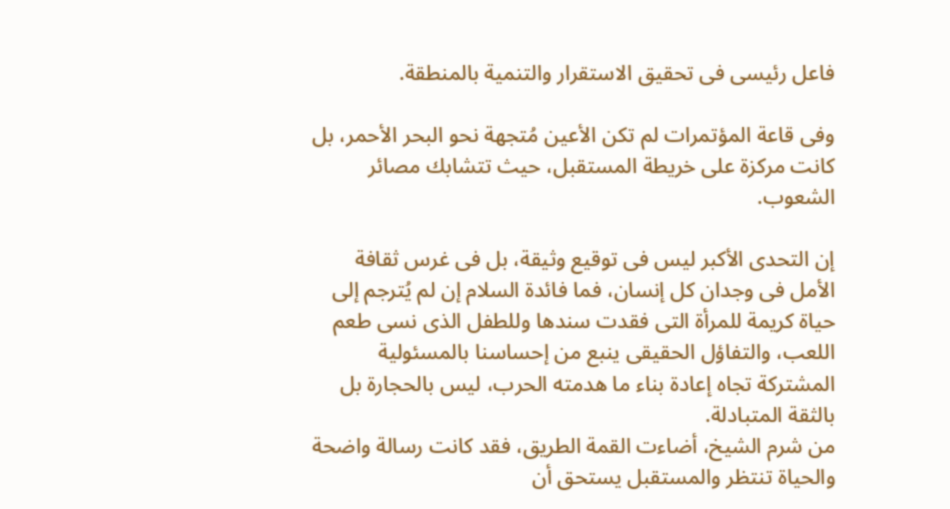فاعل رئيسى فى تحقيق الاستقرار والتنمية بالمنطقة.

وفى قاعة المؤتمرات لم تكن الأعين مُتجهة نحو البحر الأحمر، بل كانت مركزة على خريطة المستقبل، حيث تتشابك مصائر الشعوب.

إن التحدى الأكبر ليس فى توقيع وثيقة، بل فى غرس ثقافة الأمل فى وجدان كل إنسان، فما فائدة السلام إن لم يُترجم إلى حياة كريمة للمرأة التى فقدت سندها وللطفل الذى نسى طعم اللعب، والتفاؤل الحقيقى ينبع من إحساسنا بالمسئولية المشتركة تجاه إعادة بناء ما هدمته الحرب، ليس بالحجارة بل بالثقة المتبادلة.
من شرم الشيخ، أضاءت القمة الطريق، فقد كانت رسالة واضحة والحياة تنتظر والمستقبل يستحق أن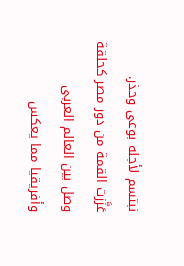نبتسم لأجله بوعى وحذر.
عَزَّزت القمة من دور مصر كحلقة وصل بين العالم العربى وأفريقيا مما يعكس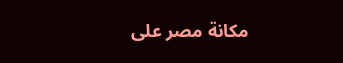مكانة مصر على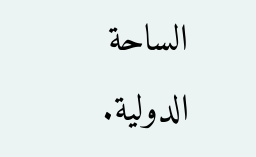الساحة الدولية.